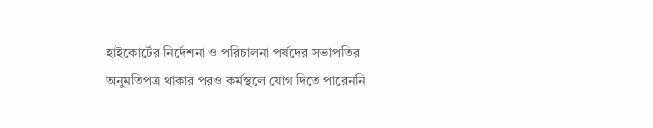হাইকোর্টের নির্দেশনা ও পরিচালনা পর্ষদের সভাপতির অনুমতিপত্র থাকার পরও কর্মস্থলে যোগ দিতে পারেননি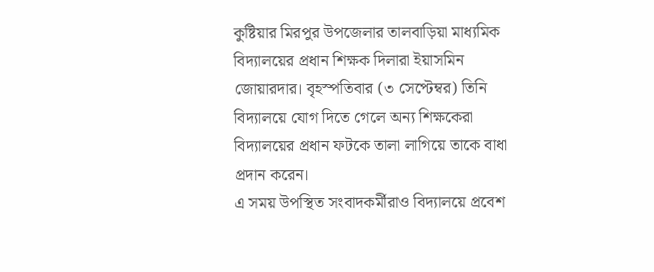কুষ্টিয়ার মিরপুর উপজেলার তালবাড়িয়া মাধ্যমিক বিদ্যালয়ের প্রধান শিক্ষক দিলারা ইয়াসমিন জোয়ারদার। বৃহস্পতিবার (৩ সেপ্টেম্বর) তিনি বিদ্যালয়ে যোগ দিতে গেলে অন্য শিক্ষকেরা বিদ্যালয়ের প্রধান ফটকে তালা লাগিয়ে তাকে বাধা প্রদান করেন।
এ সময় উপস্থিত সংবাদকর্মীরাও বিদ্যালয়ে প্রবেশ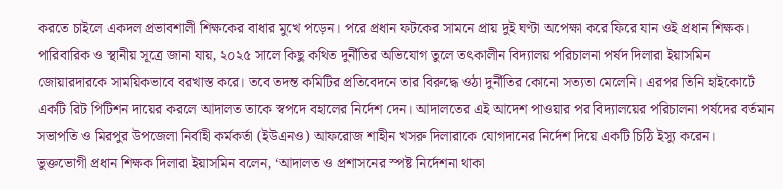করতে চাইলে একদল প্রভাবশালী শিক্ষকের বাধার মুখে পড়েন। পরে প্রধান ফটকের সামনে প্রায় দুই ঘণ্টা অপেক্ষা করে ফিরে যান ওই প্রধান শিক্ষক।
পারিবারিক ও স্থানীয় সূত্রে জানা যায়, ২০২৫ সালে কিছু কথিত দুর্নীতির অভিযোগ তুলে তৎকালীন বিদ্যালয় পরিচালনা পর্ষদ দিলারা ইয়াসমিন জোয়ারদারকে সাময়িকভাবে বরখাস্ত করে। তবে তদন্ত কমিটির প্রতিবেদনে তার বিরুদ্ধে ওঠা দুর্নীতির কোনো সত্যতা মেলেনি। এরপর তিনি হাইকোর্টে একটি রিট পিটিশন দায়ের করলে আদালত তাকে স্বপদে বহালের নির্দেশ দেন। আদালতের এই আদেশ পাওয়ার পর বিদ্যালয়ের পরিচালনা পর্ষদের বর্তমান সভাপতি ও মিরপুর উপজেলা নির্বাহী কর্মকর্তা (ইউএনও) আফরোজ শাহীন খসরু দিলারাকে যোগদানের নির্দেশ দিয়ে একটি চিঠি ইস্যু করেন।
ভুক্তভোগী প্রধান শিক্ষক দিলারা ইয়াসমিন বলেন, ‘আদালত ও প্রশাসনের স্পষ্ট নির্দেশনা থাকা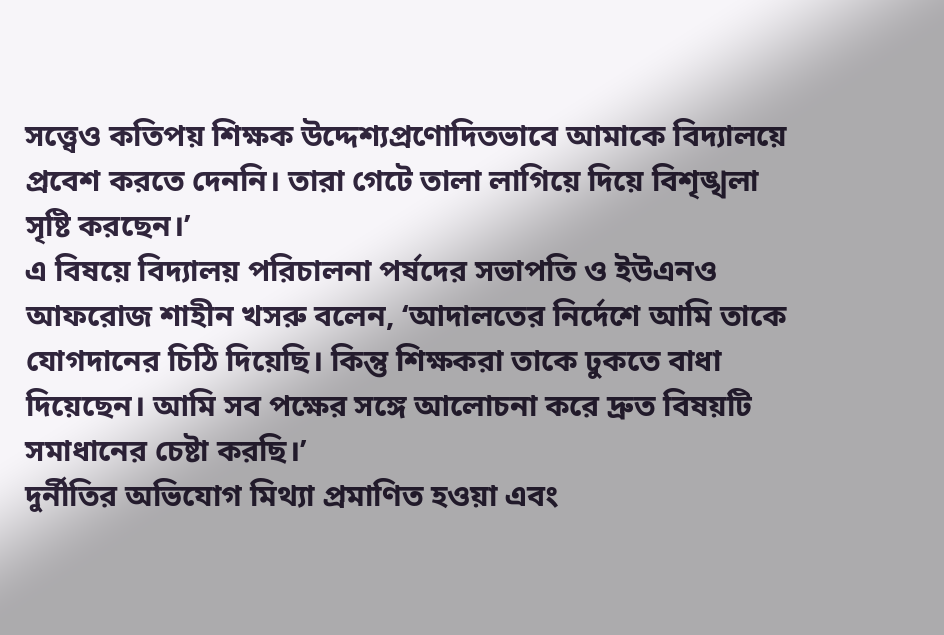সত্ত্বেও কতিপয় শিক্ষক উদ্দেশ্যপ্রণোদিতভাবে আমাকে বিদ্যালয়ে প্রবেশ করতে দেননি। তারা গেটে তালা লাগিয়ে দিয়ে বিশৃঙ্খলা সৃষ্টি করছেন।’
এ বিষয়ে বিদ্যালয় পরিচালনা পর্ষদের সভাপতি ও ইউএনও আফরোজ শাহীন খসরু বলেন, ‘আদালতের নির্দেশে আমি তাকে যোগদানের চিঠি দিয়েছি। কিন্তু শিক্ষকরা তাকে ঢুকতে বাধা দিয়েছেন। আমি সব পক্ষের সঙ্গে আলোচনা করে দ্রুত বিষয়টি সমাধানের চেষ্টা করছি।’
দুর্নীতির অভিযোগ মিথ্যা প্রমাণিত হওয়া এবং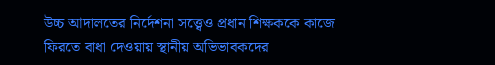উচ্চ আদালতের নির্দেশনা সত্ত্বেও প্রধান শিক্ষককে কাজে ফিরতে বাধা দেওয়ায় স্থানীয় অভিভাবকদের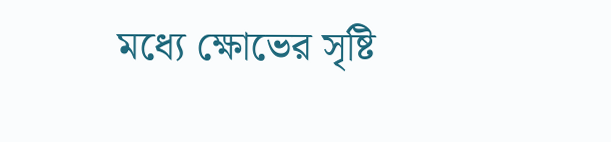মধ্যে ক্ষোভের সৃষ্টি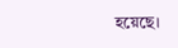হয়েছে।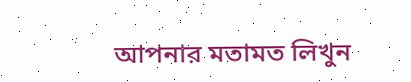আপনার মতামত লিখুন